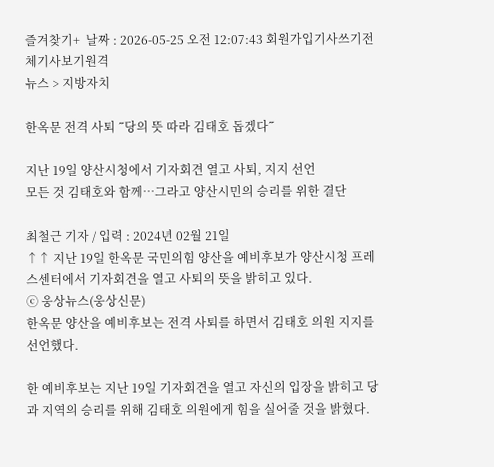즐겨찾기+  날짜 : 2026-05-25 오전 12:07:43 회원가입기사쓰기전체기사보기원격
뉴스 > 지방자치

한옥문 전격 사퇴 ˝당의 뜻 따라 김태호 돕겠다˝

지난 19일 양산시청에서 기자회견 열고 사퇴, 지지 선언
모든 것 김태호와 함께…그라고 양산시민의 승리를 위한 결단

최철근 기자 / 입력 : 2024년 02월 21일
↑↑ 지난 19일 한옥문 국민의힘 양산을 예비후보가 양산시청 프레스센터에서 기자회견을 열고 사퇴의 뜻을 밝히고 있다.
ⓒ 웅상뉴스(웅상신문)
한옥문 양산을 예비후보는 전격 사퇴를 하면서 김태호 의원 지지를 선언했다.

한 예비후보는 지난 19일 기자회견을 열고 자신의 입장을 밝히고 당과 지역의 승리를 위해 김태호 의원에게 힘을 실어줄 것을 밝혔다.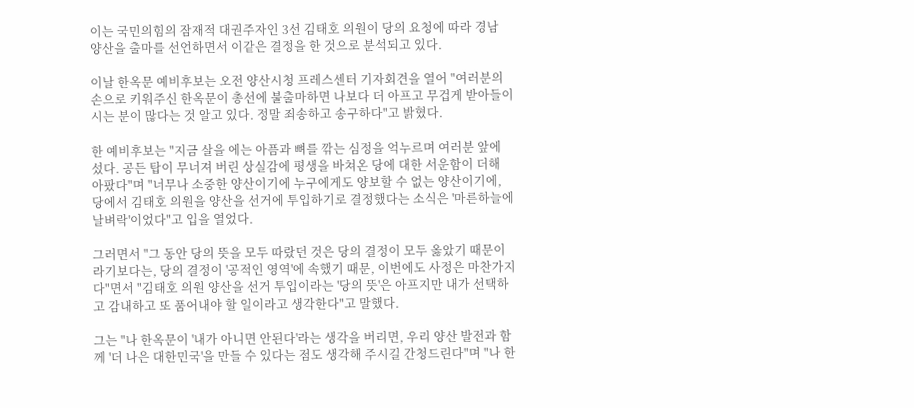이는 국민의힘의 잠재적 대권주자인 3선 김태호 의원이 당의 요청에 따라 경남 양산을 출마를 선언하면서 이같은 결정을 한 것으로 분석되고 있다.

이날 한옥문 예비후보는 오전 양산시청 프레스센터 기자회견을 열어 "여러분의 손으로 키워주신 한옥문이 총선에 불출마하면 나보다 더 아프고 무겁게 받아들이시는 분이 많다는 것 알고 있다. 정말 죄송하고 송구하다"고 밝혔다.

한 예비후보는 "지금 살을 에는 아픔과 뼈를 깎는 심정을 억누르며 여러분 앞에 섰다. 공든 탑이 무너져 버린 상실감에 평생을 바쳐온 당에 대한 서운함이 더해 아팠다"며 "너무나 소중한 양산이기에 누구에게도 양보할 수 없는 양산이기에, 당에서 김태호 의원을 양산을 선거에 투입하기로 결정했다는 소식은 '마른하늘에 날벼락'이었다"고 입을 열었다.

그러면서 "그 동안 당의 뜻을 모두 따랐던 것은 당의 결정이 모두 옳았기 때문이라기보다는, 당의 결정이 '공적인 영역'에 속했기 때문, 이번에도 사정은 마찬가지다"면서 "김태호 의원 양산을 선거 투입이라는 '당의 뜻'은 아프지만 내가 선택하고 감내하고 또 품어내야 할 일이라고 생각한다"고 말했다.

그는 "나 한옥문이 '내가 아니면 안된다'라는 생각을 버리면, 우리 양산 발전과 함께 '더 나은 대한민국'을 만들 수 있다는 점도 생각해 주시길 간청드린다"며 "나 한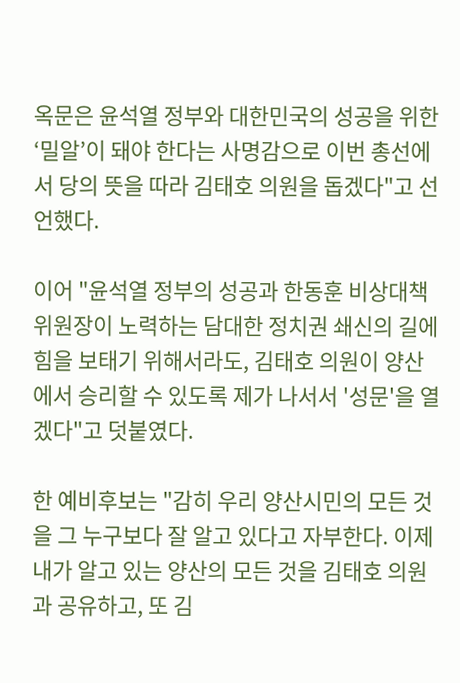옥문은 윤석열 정부와 대한민국의 성공을 위한 ‘밀알’이 돼야 한다는 사명감으로 이번 총선에서 당의 뜻을 따라 김태호 의원을 돕겠다"고 선언했다.

이어 "윤석열 정부의 성공과 한동훈 비상대책위원장이 노력하는 담대한 정치권 쇄신의 길에 힘을 보태기 위해서라도, 김태호 의원이 양산에서 승리할 수 있도록 제가 나서서 '성문'을 열겠다"고 덧붙였다.

한 예비후보는 "감히 우리 양산시민의 모든 것을 그 누구보다 잘 알고 있다고 자부한다. 이제 내가 알고 있는 양산의 모든 것을 김태호 의원과 공유하고, 또 김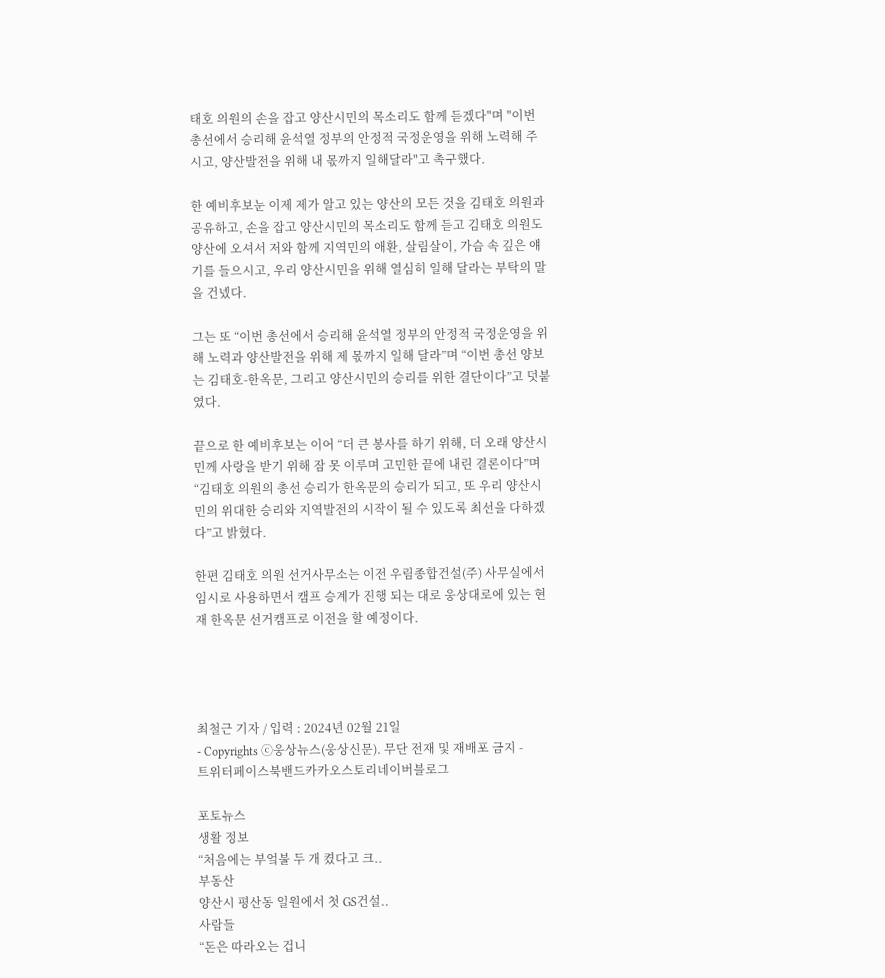태호 의원의 손을 잡고 양산시민의 목소리도 함께 듣겠다"며 "이번 총선에서 승리해 윤석열 정부의 안정적 국정운영을 위해 노력해 주시고, 양산발전을 위해 내 몫까지 일해달라"고 촉구했다.

한 예비후보눈 이제 제가 알고 있는 양산의 모든 것을 김태호 의원과 공유하고, 손을 잡고 양산시민의 목소리도 함께 듣고 김태호 의원도 양산에 오셔서 저와 함께 지역민의 애환, 살림살이, 가슴 속 깊은 얘기를 들으시고, 우리 양산시민을 위해 열심히 일해 달라는 부탁의 말을 건넸다.

그는 또 “이번 총선에서 승리해 윤석열 정부의 안정적 국정운영을 위해 노력과 양산발전을 위해 제 몫까지 일해 달라”며 “이번 총선 양보는 김태호-한옥문, 그리고 양산시민의 승리를 위한 결단이다”고 덧붙였다.

끝으로 한 예비후보는 이어 “더 큰 봉사를 하기 위해, 더 오래 양산시민께 사랑을 받기 위해 잠 못 이루며 고민한 끝에 내린 결론이다”며 “김태호 의원의 총선 승리가 한옥문의 승리가 되고, 또 우리 양산시민의 위대한 승리와 지역발전의 시작이 될 수 있도록 최선을 다하겠다”고 밝혔다.

한편 김태호 의원 선거사무소는 이전 우림종합건설(주) 사무실에서 임시로 사용하면서 캠프 승계가 진행 되는 대로 웅상대로에 있는 현재 한옥문 선거캠프로 이전을 할 예정이다.




최철근 기자 / 입력 : 2024년 02월 21일
- Copyrights ⓒ웅상뉴스(웅상신문). 무단 전재 및 재배포 금지 -
트위터페이스북밴드카카오스토리네이버블로그

포토뉴스
생활 정보
“처음에는 부엌불 두 개 켰다고 크..
부동산
양산시 평산동 일원에서 첫 GS건설..
사람들
“돈은 따라오는 겁니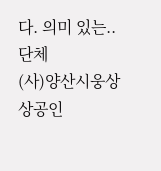다. 의미 있는..
단체
(사)양산시웅상상공인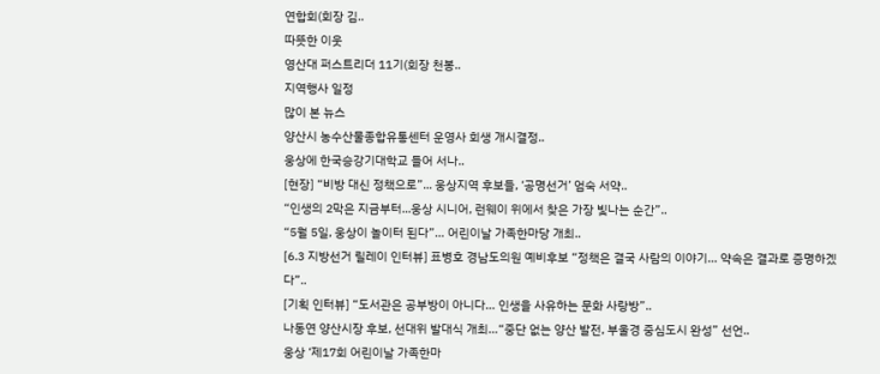연합회(회장 김..
따뜻한 이웃
영산대 퍼스트리더 11기(회장 천봉..
지역행사 일정
많이 본 뉴스
양산시 농수산물종합유통센터 운영사 회생 개시결정..
웅상에 한국승강기대학교 들어 서나..
[현장] “비방 대신 정책으로”... 웅상지역 후보들, ‘공명선거’ 엄숙 서약..
“인생의 2막은 지금부터...웅상 시니어, 런웨이 위에서 찾은 가장 빛나는 순간”..
“5월 5일, 웅상이 놀이터 된다”… 어린이날 가족한마당 개최..
[6.3 지방선거 릴레이 인터뷰] 표병호 경남도의원 예비후보 “정책은 결국 사람의 이야기… 약속은 결과로 증명하겠다”..
[기획 인터뷰] “도서관은 공부방이 아니다… 인생을 사유하는 문화 사랑방”..
나동연 양산시장 후보, 선대위 발대식 개최…“중단 없는 양산 발전, 부울경 중심도시 완성” 선언..
웅상 ‘제17회 어린이날 가족한마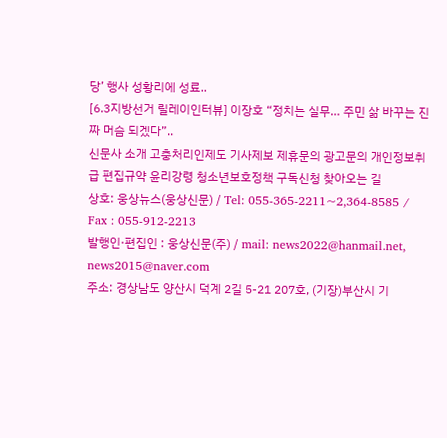당’ 행사 성황리에 성료..
[6.3지방선거 릴레이인터뷰] 이장호 “정치는 실무… 주민 삶 바꾸는 진짜 머슴 되겠다”..
신문사 소개 고충처리인제도 기사제보 제휴문의 광고문의 개인정보취급 편집규약 윤리강령 청소년보호정책 구독신청 찾아오는 길
상호: 웅상뉴스(웅상신문) / Tel: 055-365-2211~2,364-8585 / Fax : 055-912-2213
발행인·편집인 : 웅상신문(주) / mail: news2022@hanmail.net, news2015@naver.com
주소: 경상남도 양산시 덕계 2길 5-21 207호, (기장)부산시 기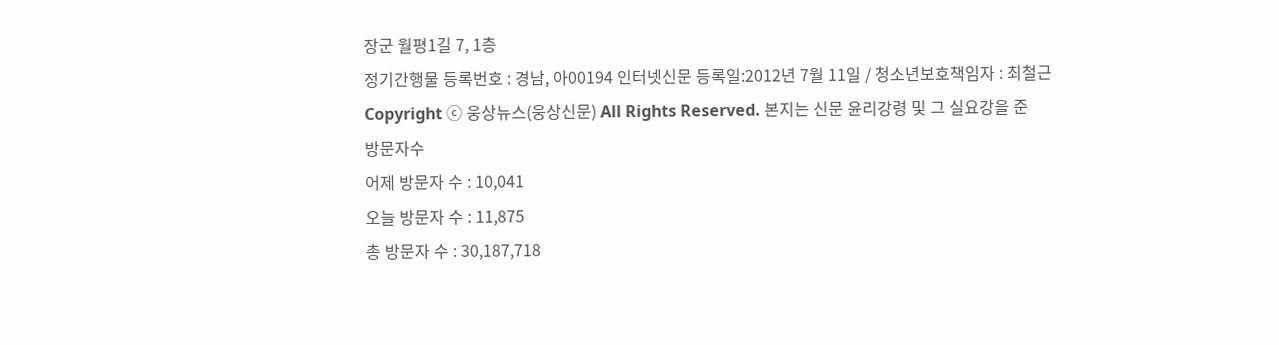장군 월평1길 7, 1층
정기간행물 등록번호 : 경남, 아00194 인터넷신문 등록일:2012년 7월 11일 / 청소년보호책임자 : 최철근
Copyright ⓒ 웅상뉴스(웅상신문) All Rights Reserved. 본지는 신문 윤리강령 및 그 실요강을 준
방문자수
어제 방문자 수 : 10,041
오늘 방문자 수 : 11,875
총 방문자 수 : 30,187,718